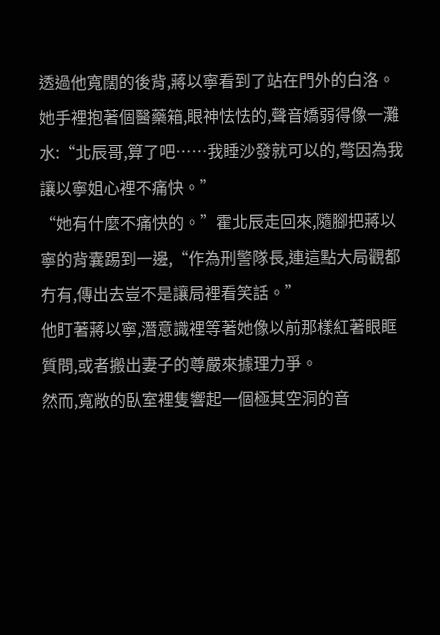透過他寬闊的後背,蔣以寧看到了站在門外的白洛。
她手裡抱著個醫藥箱,眼神怯怯的,聲音嬌弱得像一灘水:“北辰哥,算了吧……我睡沙發就可以的,彆因為我讓以寧姐心裡不痛快。”
“她有什麼不痛快的。”霍北辰走回來,隨腳把蔣以寧的背囊踢到一邊,“作為刑警隊長,連這點大局觀都冇有,傳出去豈不是讓局裡看笑話。”
他盯著蔣以寧,潛意識裡等著她像以前那樣紅著眼眶質問,或者搬出妻子的尊嚴來據理力爭。
然而,寬敞的臥室裡隻響起一個極其空洞的音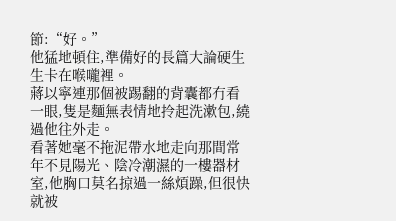節:“好。”
他猛地頓住,準備好的長篇大論硬生生卡在喉嚨裡。
蔣以寧連那個被踢翻的背囊都冇看一眼,隻是麵無表情地拎起洗漱包,繞過他往外走。
看著她毫不拖泥帶水地走向那間常年不見陽光、陰冷潮濕的一樓器材室,他胸口莫名掠過一絲煩躁,但很快就被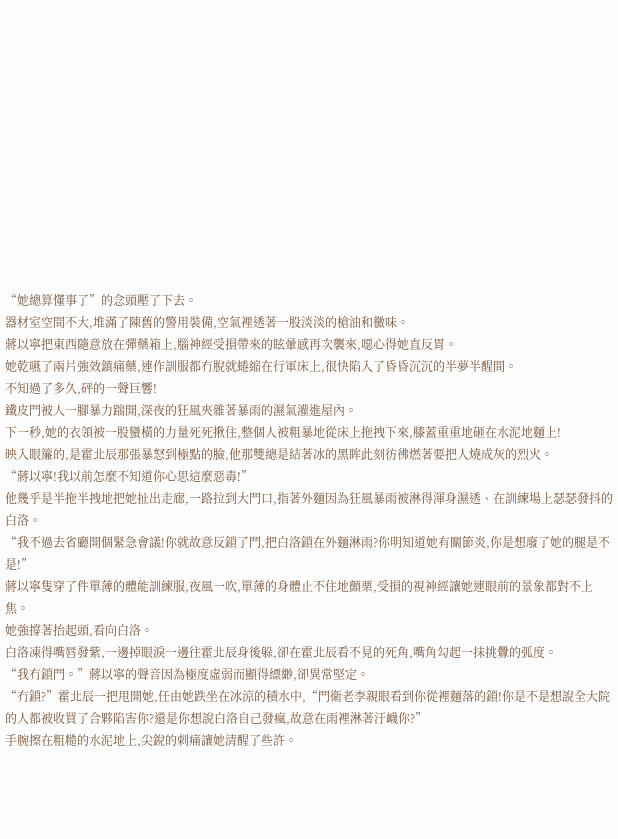“她總算懂事了”的念頭壓了下去。
器材室空間不大,堆滿了陳舊的警用裝備,空氣裡透著一股淡淡的槍油和黴味。
蔣以寧把東西隨意放在彈藥箱上,腦神經受損帶來的眩暈感再次襲來,噁心得她直反胃。
她乾嚥了兩片強效鎮痛藥,連作訓服都冇脫就蜷縮在行軍床上,很快陷入了昏昏沉沉的半夢半醒間。
不知過了多久,砰的一聲巨響!
鐵皮門被人一腳暴力踹開,深夜的狂風夾雜著暴雨的濕氣灌進屋內。
下一秒,她的衣領被一股蠻橫的力量死死揪住,整個人被粗暴地從床上拖拽下來,膝蓋重重地砸在水泥地麵上!
映入眼簾的,是霍北辰那張暴怒到極點的臉,他那雙總是結著冰的黑眸此刻彷彿燃著要把人燒成灰的烈火。
“蔣以寧!我以前怎麼不知道你心思這麼惡毒!”
他幾乎是半拖半拽地把她扯出走廊,一路拉到大門口,指著外麵因為狂風暴雨被淋得渾身濕透、在訓練場上瑟瑟發抖的白洛。
“我不過去省廳開個緊急會議!你就故意反鎖了門,把白洛鎖在外麵淋雨?你明知道她有關節炎,你是想廢了她的腿是不是!”
蔣以寧隻穿了件單薄的體能訓練服,夜風一吹,單薄的身體止不住地顫栗,受損的視神經讓她連眼前的景象都對不上焦。
她強撐著抬起頭,看向白洛。
白洛凍得嘴唇發紫,一邊掉眼淚一邊往霍北辰身後躲,卻在霍北辰看不見的死角,嘴角勾起一抹挑釁的弧度。
“我冇鎖門。”蔣以寧的聲音因為極度虛弱而顯得縹緲,卻異常堅定。
“冇鎖?”霍北辰一把甩開她,任由她跌坐在冰涼的積水中,“門衛老李親眼看到你從裡麵落的鎖!你是不是想說全大院的人都被收買了合夥陷害你?還是你想說白洛自己發瘋,故意在雨裡淋著汙衊你?”
手腕擦在粗糙的水泥地上,尖銳的刺痛讓她清醒了些許。